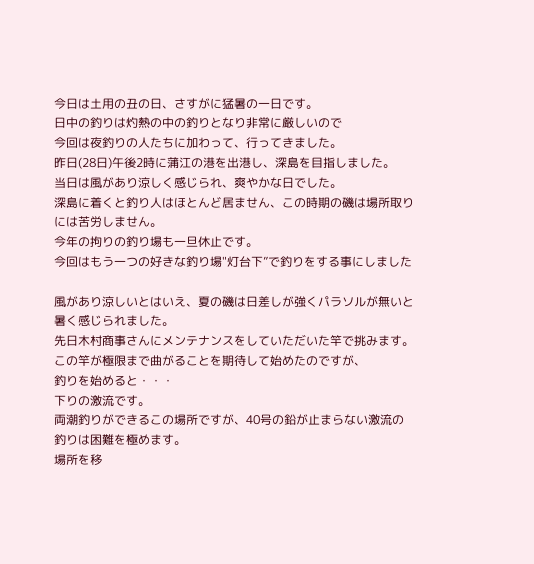今日は土用の丑の日、さすがに猛暑の一日です。
日中の釣りは灼熱の中の釣りとなり非常に厳しいので
今回は夜釣りの人たちに加わって、行ってきました。
昨日(28日)午後2時に蒲江の港を出港し、深島を目指しました。
当日は風があり涼しく感じられ、爽やかな日でした。
深島に着くと釣り人はほとんど居ません、この時期の磯は場所取り
には苦労しません。
今年の拘りの釣り場も一旦休止です。
今回はもう一つの好きな釣り場"灯台下”で釣りをする事にしました

風があり涼しいとはいえ、夏の磯は日差しが強くパラソルが無いと
暑く感じられました。
先日木村商事さんにメンテナンスをしていただいた竿で挑みます。
この竿が極限まで曲がることを期待して始めたのですが、
釣りを始めると・・・
下りの激流です。
両潮釣りができるこの場所ですが、40号の鉛が止まらない激流の
釣りは困難を極めます。
場所を移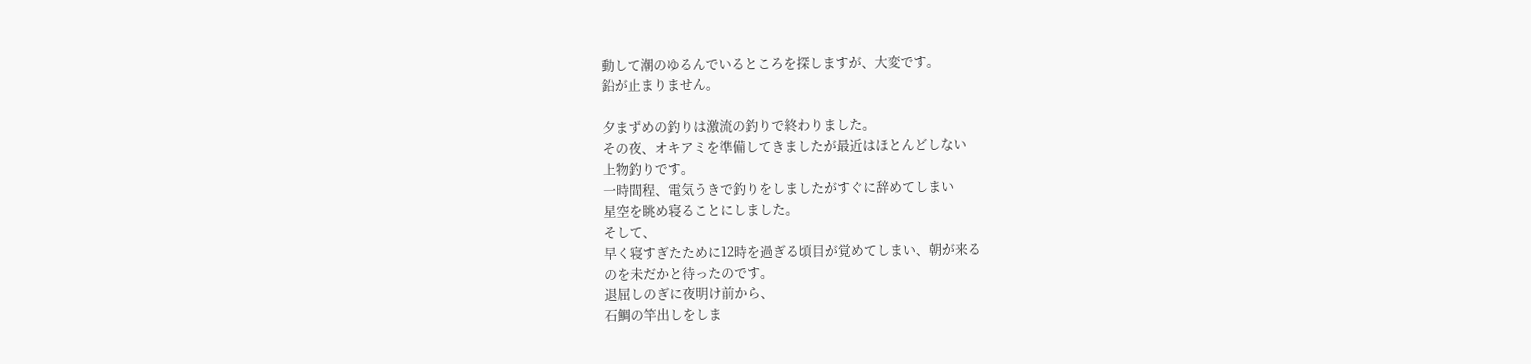動して潮のゆるんでいるところを探しますが、大変です。
鉛が止まりません。

夕まずめの釣りは激流の釣りで終わりました。
その夜、オキアミを準備してきましたが最近はほとんどしない
上物釣りです。
一時間程、電気うきで釣りをしましたがすぐに辞めてしまい
星空を眺め寝ることにしました。
そして、
早く寝すぎたために12時を過ぎる頃目が覚めてしまい、朝が来る
のを未だかと待ったのです。
退屈しのぎに夜明け前から、
石鯛の竿出しをしま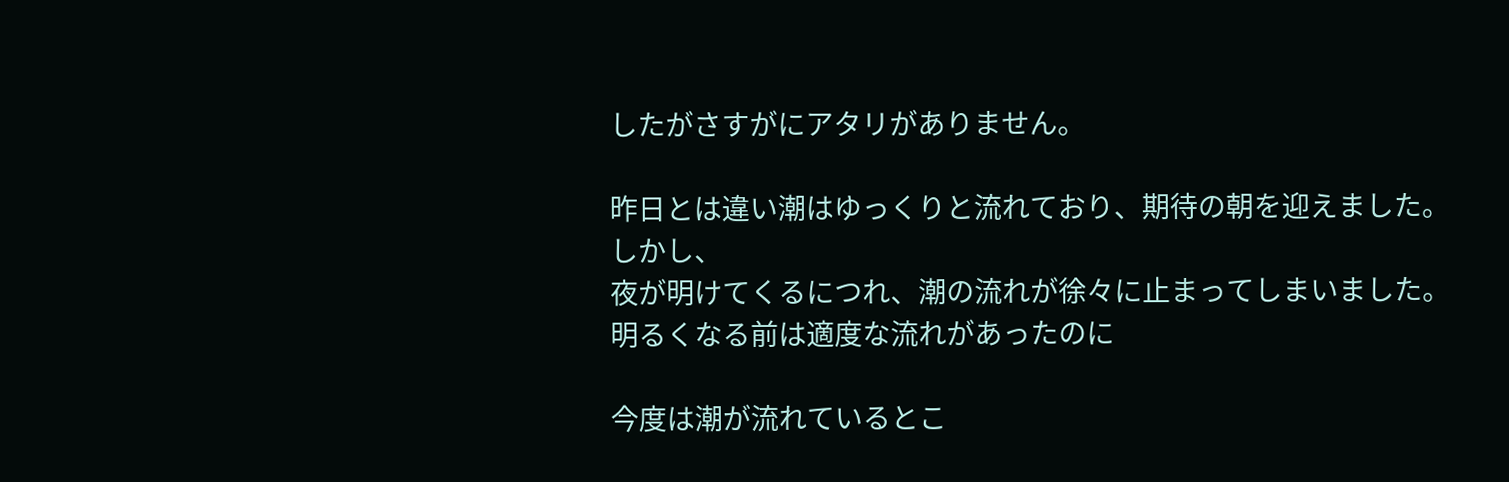したがさすがにアタリがありません。

昨日とは違い潮はゆっくりと流れており、期待の朝を迎えました。
しかし、
夜が明けてくるにつれ、潮の流れが徐々に止まってしまいました。
明るくなる前は適度な流れがあったのに

今度は潮が流れているとこ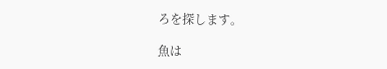ろを探します。

魚は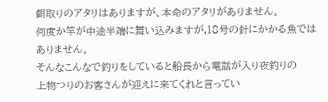餌取りのアタリはありますが、本命のアタリがありません。
何度か竿が中途半端に舞い込みますが,18号の針にかかる魚では
ありません。
そんなこんなで釣りをしていると船長から電話が入り夜釣りの
上物つりのお客さんが迎えに来てくれと言ってい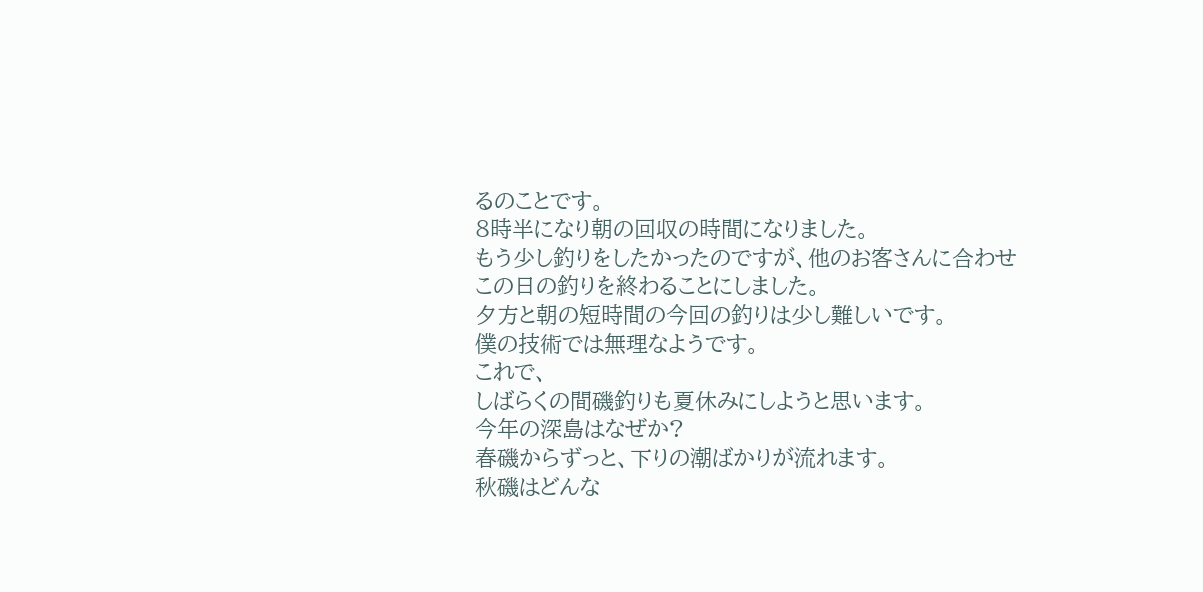るのことです。
8時半になり朝の回収の時間になりました。
もう少し釣りをしたかったのですが、他のお客さんに合わせ
この日の釣りを終わることにしました。
夕方と朝の短時間の今回の釣りは少し難しいです。
僕の技術では無理なようです。
これで、
しばらくの間磯釣りも夏休みにしようと思います。
今年の深島はなぜか?
春磯からずっと、下りの潮ばかりが流れます。
秋磯はどんな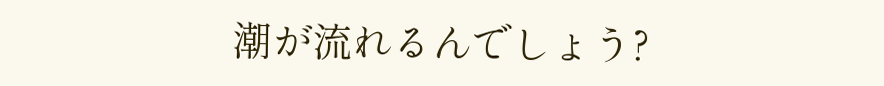潮が流れるんでしょう?